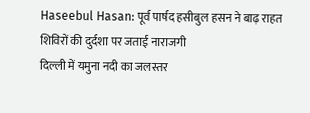Haseebul Hasan: पूर्व पार्षद हसीबुल हसन ने बाढ़ राहत शिविरों की दुर्दशा पर जताई नाराजगी
दिल्ली में यमुना नदी का जलस्तर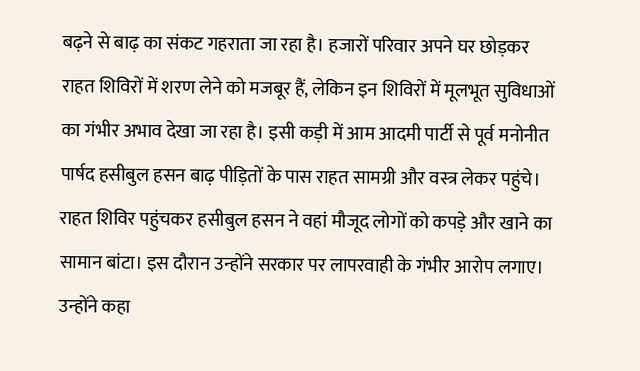बढ़ने से बाढ़ का संकट गहराता जा रहा है। हजारों परिवार अपने घर छोड़कर राहत शिविरों में शरण लेने को मजबूर हैं, लेकिन इन शिविरों में मूलभूत सुविधाओं का गंभीर अभाव देखा जा रहा है। इसी कड़ी में आम आदमी पार्टी से पूर्व मनोनीत पार्षद हसीबुल हसन बाढ़ पीड़ितों के पास राहत सामग्री और वस्त्र लेकर पहुंचे।
राहत शिविर पहुंचकर हसीबुल हसन ने वहां मौजूद लोगों को कपड़े और खाने का सामान बांटा। इस दौरान उन्होंने सरकार पर लापरवाही के गंभीर आरोप लगाए। उन्होंने कहा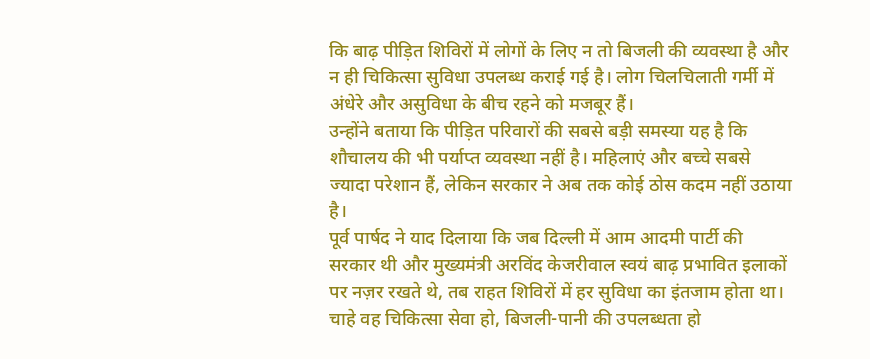कि बाढ़ पीड़ित शिविरों में लोगों के लिए न तो बिजली की व्यवस्था है और न ही चिकित्सा सुविधा उपलब्ध कराई गई है। लोग चिलचिलाती गर्मी में अंधेरे और असुविधा के बीच रहने को मजबूर हैं।
उन्होंने बताया कि पीड़ित परिवारों की सबसे बड़ी समस्या यह है कि शौचालय की भी पर्याप्त व्यवस्था नहीं है। महिलाएं और बच्चे सबसे ज्यादा परेशान हैं, लेकिन सरकार ने अब तक कोई ठोस कदम नहीं उठाया है।
पूर्व पार्षद ने याद दिलाया कि जब दिल्ली में आम आदमी पार्टी की सरकार थी और मुख्यमंत्री अरविंद केजरीवाल स्वयं बाढ़ प्रभावित इलाकों पर नज़र रखते थे, तब राहत शिविरों में हर सुविधा का इंतजाम होता था। चाहे वह चिकित्सा सेवा हो, बिजली-पानी की उपलब्धता हो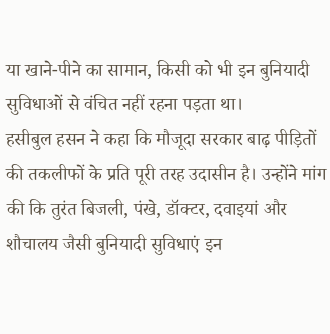या खाने-पीने का सामान, किसी को भी इन बुनियादी सुविधाओं से वंचित नहीं रहना पड़ता था।
हसीबुल हसन ने कहा कि मौजूदा सरकार बाढ़ पीड़ितों की तकलीफों के प्रति पूरी तरह उदासीन है। उन्होंने मांग की कि तुरंत बिजली, पंखे, डॉक्टर, दवाइयां और शौचालय जैसी बुनियादी सुविधाएं इन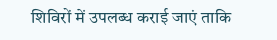शिविरों में उपलब्ध कराई जाएं ताकि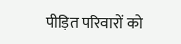पीड़ित परिवारों को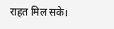राहत मिल सके।